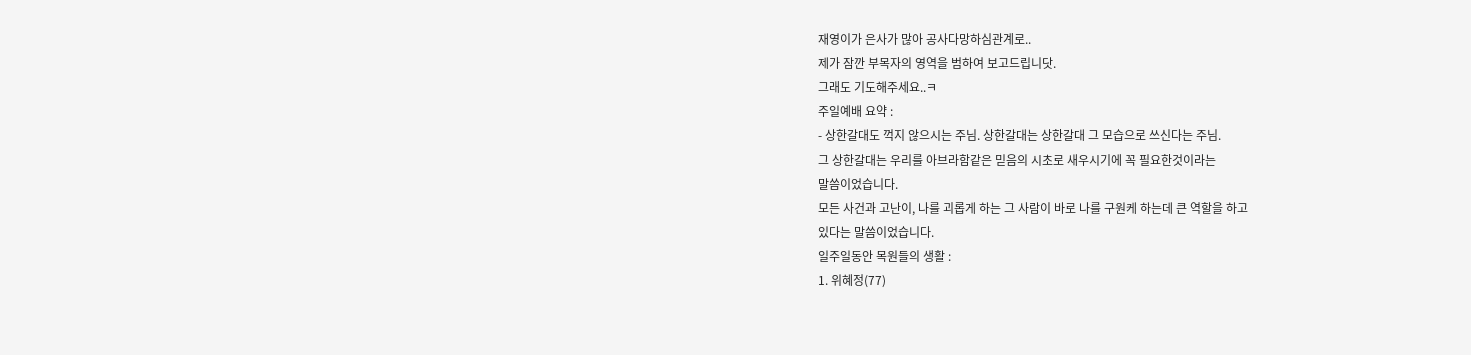재영이가 은사가 많아 공사다망하심관계로..
제가 잠깐 부목자의 영역을 범하여 보고드립니닷.
그래도 기도해주세요..ㅋ
주일예배 요약 :
- 상한갈대도 꺽지 않으시는 주님. 상한갈대는 상한갈대 그 모습으로 쓰신다는 주님.
그 상한갈대는 우리를 아브라함같은 믿음의 시초로 새우시기에 꼭 필요한것이라는
말씀이었습니다.
모든 사건과 고난이, 나를 괴롭게 하는 그 사람이 바로 나를 구원케 하는데 큰 역할을 하고
있다는 말씀이었습니다.
일주일동안 목원들의 생활 :
1. 위혜정(77)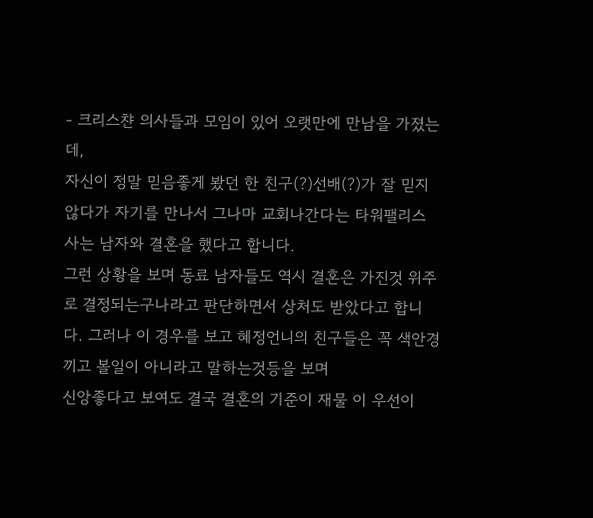- 크리스챤 의사들과 모임이 있어 오랫만에 만남을 가졌는데,
자신이 정말 믿음좋게 봤던 한 친구(?)선배(?)가 잘 믿지 않다가 자기를 만나서 그나마 교회나간다는 타워팰리스 사는 남자와 결혼을 했다고 합니다.
그런 상황을 보며 동료 남자들도 역시 결혼은 가진것 위주로 결정되는구나라고 판단하면서 상처도 받았다고 합니다. 그러나 이 경우를 보고 혜정언니의 친구들은 꼭 색안경 끼고 볼일이 아니라고 말하는것등을 보며
신앙좋다고 보여도 결국 결혼의 기준이 재물 이 우선이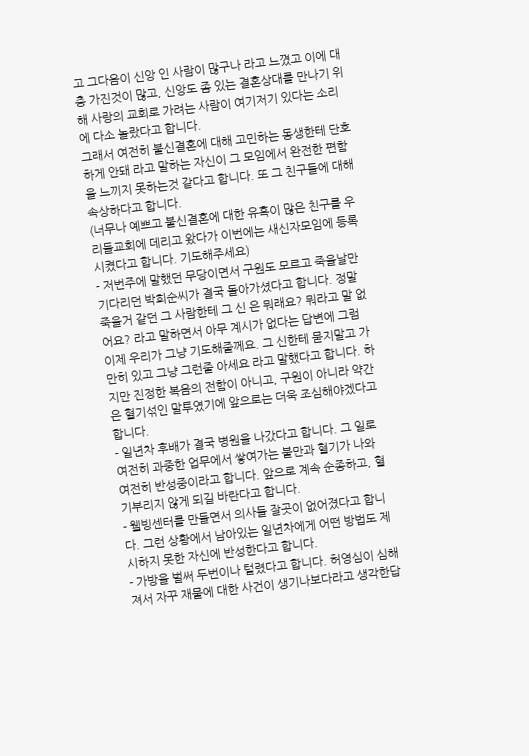고 그다음이 신앙 인 사람이 많구나 라고 느꼈고 이에 대충 가진것이 많고, 신앙도 좀 있는 결혼상대를 만나기 위해 사랑의 교회로 가려는 사람이 여기저기 있다는 소리에 다소 놀랐다고 합니다.
그래서 여전히 불신결혼에 대해 고민하는 동생한테 단호하게 안돼 라고 말하는 자신이 그 모임에서 완전한 편함을 느끼지 못하는것 같다고 합니다. 또 그 친구들에 대해 속상하다고 합니다.
(너무나 예쁘고 불신결혼에 대한 유혹이 많은 친구를 우리들교회에 데리고 왔다가 이번에는 새신자모임에 등록시켰다고 합니다. 기도해주세요)
- 저번주에 말했던 무당이면서 구원도 모르고 죽을날만 기다리던 박희순씨가 결국 돌아가셨다고 합니다. 정말 죽을거 같던 그 사람한테 그 신 은 뭐래요? 뭐라고 말 없어요? 라고 말하면서 아무 계시가 없다는 답변에 그럼 이제 우리가 그냥 기도해줄께요. 그 신한테 묻지말고 가만히 있고 그냥 그런줄 아세요 라고 말했다고 합니다. 하지만 진정한 복음의 전함이 아니고, 구원이 아니라 약간은 혈기섞인 말투였기에 앞으로는 더욱 조심해야겠다고 합니다.
- 일년차 후배가 결국 병원을 나갔다고 합니다. 그 일로 여전히 과중한 업무에서 쌓여가는 불만과 혈기가 나와 여전히 반성중이라고 합니다. 앞으로 계속 순종하고, 혈기부리지 않게 되길 바란다고 합니다.
- 웰빙센터를 만들면서 의사들 잘곳이 없어졌다고 합니다. 그런 상황에서 남아있는 일년차에게 어떤 방법도 제시하지 못한 자신에 반성한다고 합니다.
- 가방을 벌써 두번이나 털렸다고 합니다. 허영심이 심해져서 자꾸 재물에 대한 사건이 생기나보다라고 생각한답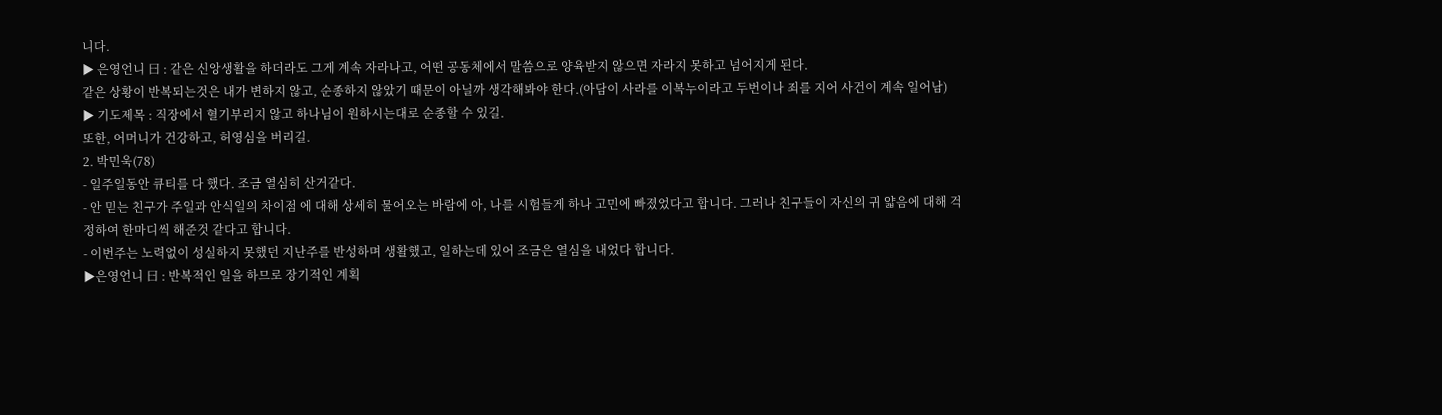니다.
▶ 은영언니 曰 : 같은 신앙생활을 하더라도 그게 계속 자라나고, 어떤 공동체에서 말씀으로 양육받지 않으면 자라지 못하고 넘어지게 된다.
같은 상황이 반복되는것은 내가 변하지 않고, 순종하지 않았기 때문이 아닐까 생각해봐야 한다.(아담이 사라를 이복누이라고 두번이나 죄를 지어 사건이 계속 일어남)
▶ 기도제목 : 직장에서 혈기부리지 않고 하나님이 원하시는대로 순종할 수 있길.
또한, 어머니가 건강하고, 허영심을 버리길.
2. 박민욱(78)
- 일주일동안 큐티를 다 했다. 조금 열심히 산거같다.
- 안 믿는 친구가 주일과 안식일의 차이점 에 대해 상세히 물어오는 바람에 아, 나를 시험들게 하나 고민에 빠졌었다고 합니다. 그러나 친구들이 자신의 귀 얇음에 대해 걱정하여 한마디씩 해준것 같다고 합니다.
- 이번주는 노력없이 성실하지 못했던 지난주를 반성하며 생활했고, 일하는데 있어 조금은 열심을 내었다 합니다.
▶은영언니 曰 : 반복적인 일을 하므로 장기적인 계획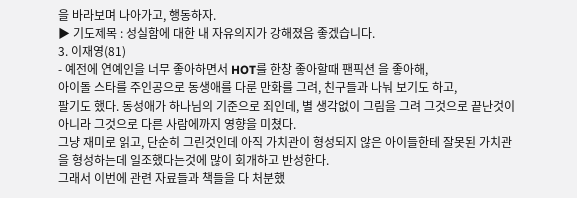을 바라보며 나아가고, 행동하자.
▶ 기도제목 : 성실함에 대한 내 자유의지가 강해졌음 좋겠습니다.
3. 이재영(81)
- 예전에 연예인을 너무 좋아하면서 HOT를 한창 좋아할때 팬픽션 을 좋아해,
아이돌 스타를 주인공으로 동생애를 다룬 만화를 그려, 친구들과 나눠 보기도 하고,
팔기도 했다. 동성애가 하나님의 기준으로 죄인데, 별 생각없이 그림을 그려 그것으로 끝난것이 아니라 그것으로 다른 사람에까지 영향을 미쳤다.
그냥 재미로 읽고, 단순히 그린것인데 아직 가치관이 형성되지 않은 아이들한테 잘못된 가치관을 형성하는데 일조했다는것에 많이 회개하고 반성한다.
그래서 이번에 관련 자료들과 책들을 다 처분했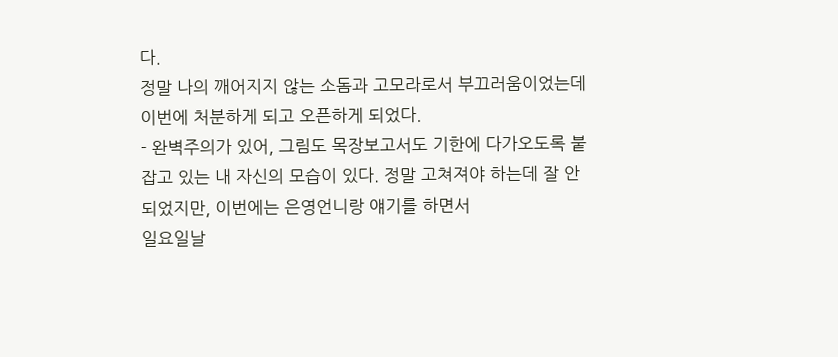다.
정말 나의 깨어지지 않는 소돔과 고모라로서 부끄러움이었는데 이번에 처분하게 되고 오픈하게 되었다.
- 완벽주의가 있어, 그림도 목장보고서도 기한에 다가오도록 붙잡고 있는 내 자신의 모습이 있다. 정말 고쳐져야 하는데 잘 안되었지만, 이번에는 은영언니랑 얘기를 하면서
일요일날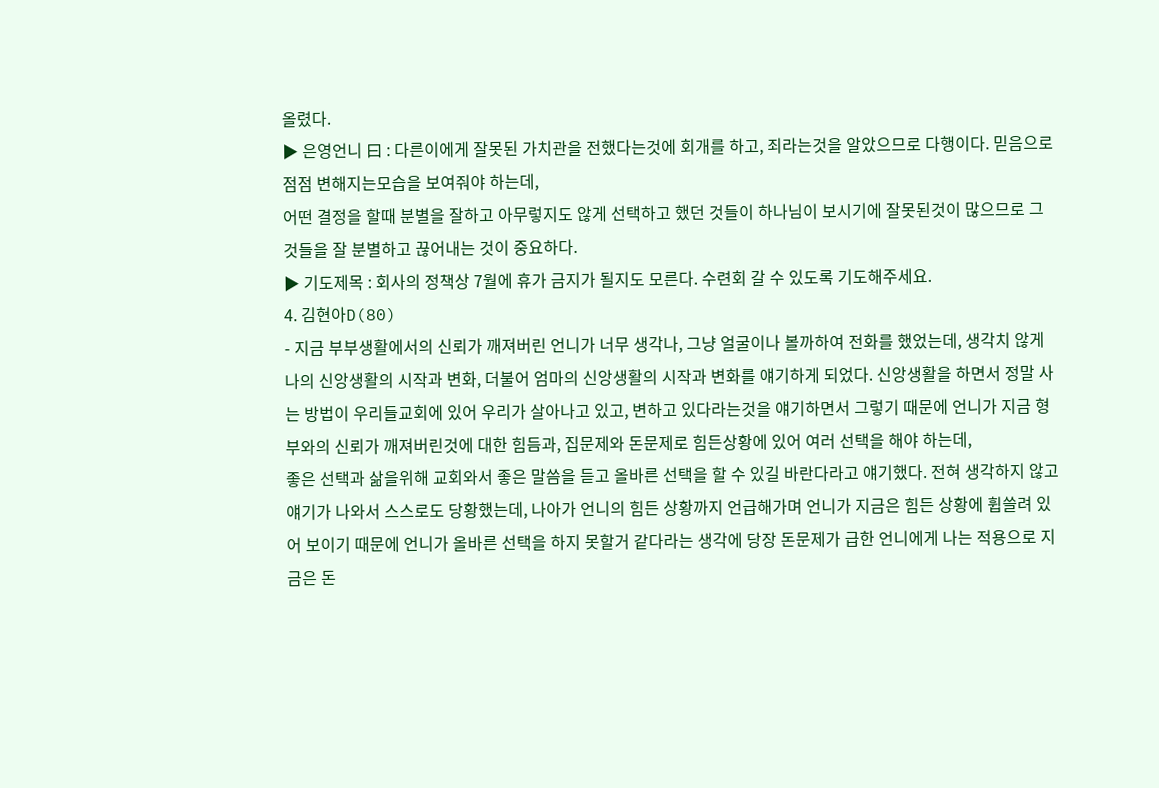올렸다.
▶ 은영언니 曰 : 다른이에게 잘못된 가치관을 전했다는것에 회개를 하고, 죄라는것을 알았으므로 다행이다. 믿음으로 점점 변해지는모습을 보여줘야 하는데,
어떤 결정을 할때 분별을 잘하고 아무렇지도 않게 선택하고 했던 것들이 하나님이 보시기에 잘못된것이 많으므로 그것들을 잘 분별하고 끊어내는 것이 중요하다.
▶ 기도제목 : 회사의 정책상 7월에 휴가 금지가 될지도 모른다. 수련회 갈 수 있도록 기도해주세요.
4. 김현아D(80)
- 지금 부부생활에서의 신뢰가 깨져버린 언니가 너무 생각나, 그냥 얼굴이나 볼까하여 전화를 했었는데, 생각치 않게 나의 신앙생활의 시작과 변화, 더불어 엄마의 신앙생활의 시작과 변화를 얘기하게 되었다. 신앙생활을 하면서 정말 사는 방법이 우리들교회에 있어 우리가 살아나고 있고, 변하고 있다라는것을 얘기하면서 그렇기 때문에 언니가 지금 형부와의 신뢰가 깨져버린것에 대한 힘듬과, 집문제와 돈문제로 힘든상황에 있어 여러 선택을 해야 하는데,
좋은 선택과 삶을위해 교회와서 좋은 말씀을 듣고 올바른 선택을 할 수 있길 바란다라고 얘기했다. 전혀 생각하지 않고 얘기가 나와서 스스로도 당황했는데, 나아가 언니의 힘든 상황까지 언급해가며 언니가 지금은 힘든 상황에 휩쓸려 있어 보이기 때문에 언니가 올바른 선택을 하지 못할거 같다라는 생각에 당장 돈문제가 급한 언니에게 나는 적용으로 지금은 돈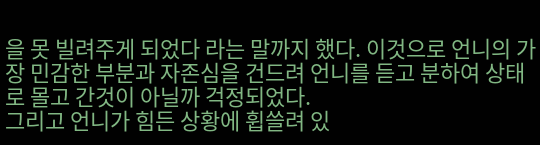을 못 빌려주게 되었다 라는 말까지 했다. 이것으로 언니의 가장 민감한 부분과 자존심을 건드려 언니를 듣고 분하여 상태로 몰고 간것이 아닐까 걱정되었다.
그리고 언니가 힘든 상황에 휩쓸려 있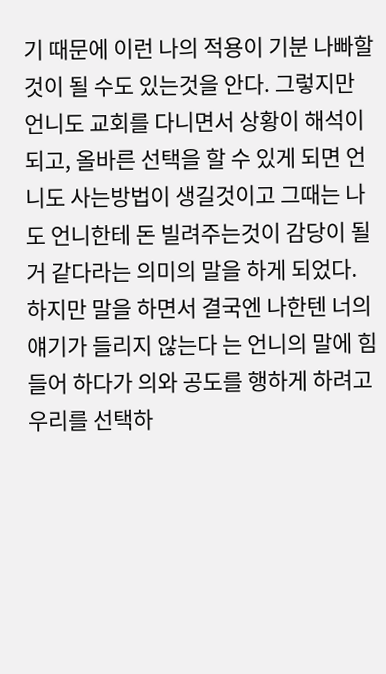기 때문에 이런 나의 적용이 기분 나빠할 것이 될 수도 있는것을 안다. 그렇지만 언니도 교회를 다니면서 상황이 해석이 되고, 올바른 선택을 할 수 있게 되면 언니도 사는방법이 생길것이고 그때는 나도 언니한테 돈 빌려주는것이 감당이 될거 같다라는 의미의 말을 하게 되었다.
하지만 말을 하면서 결국엔 나한텐 너의 얘기가 들리지 않는다 는 언니의 말에 힘들어 하다가 의와 공도를 행하게 하려고 우리를 선택하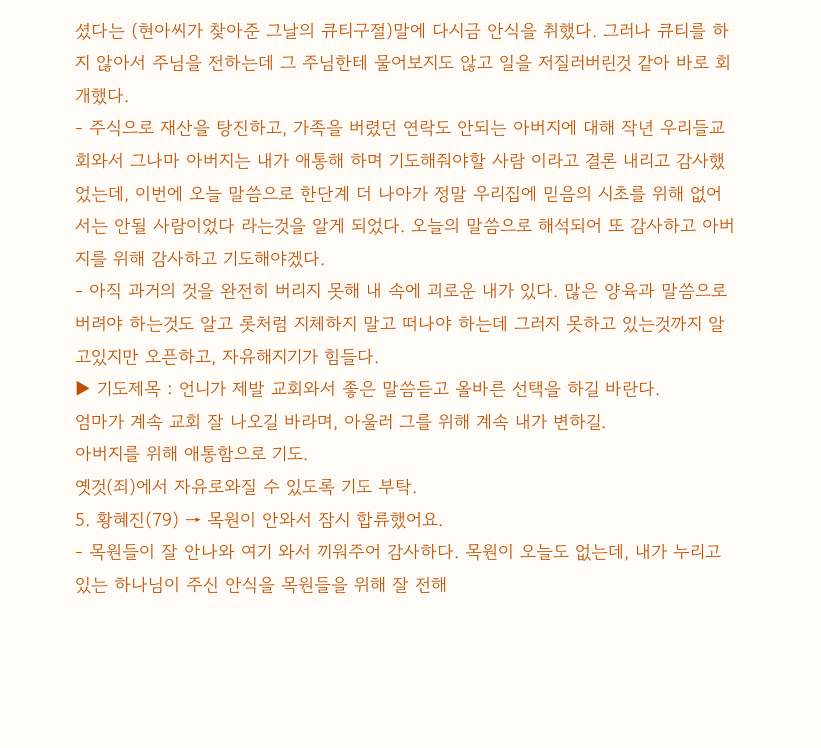셨다는 (현아씨가 찾아준 그날의 큐티구절)말에 다시금 안식을 취했다. 그러나 큐티를 하지 않아서 주님을 전하는데 그 주님한테 물어보지도 않고 일을 저질러버린것 같아 바로 회개했다.
- 주식으로 재산을 탕진하고, 가족을 버렸던 연락도 안되는 아버지에 대해 작년 우리들교회와서 그나마 아버지는 내가 애통해 하며 기도해줘야할 사람 이라고 결론 내리고 감사했었는데, 이번에 오늘 말씀으로 한단계 더 나아가 정말 우리집에 믿음의 시초를 위해 없어서는 안될 사람이었다 라는것을 알게 되었다. 오늘의 말씀으로 해석되어 또 감사하고 아버지를 위해 감사하고 기도해야겠다.
- 아직 과거의 것을 완전히 버리지 못해 내 속에 괴로운 내가 있다. 많은 양육과 말씀으로 버려야 하는것도 알고 롯처럼 지체하지 말고 떠나야 하는데 그러지 못하고 있는것까지 알고있지만 오픈하고, 자유해지기가 힘들다.
▶ 기도제목 : 언니가 제발 교회와서 좋은 말씀듣고 올바른 선택을 하길 바란다.
엄마가 계속 교회 잘 나오길 바라며, 아울러 그를 위해 계속 내가 변하길.
아버지를 위해 애통함으로 기도.
옛것(죄)에서 자유로와질 수 있도록 기도 부탁.
5. 황혜진(79) → 목원이 안와서 잠시 합류했어요.
- 목원들이 잘 안나와 여기 와서 끼워주어 감사하다. 목원이 오늘도 없는데, 내가 누리고 있는 하나님이 주신 안식을 목원들을 위해 잘 전해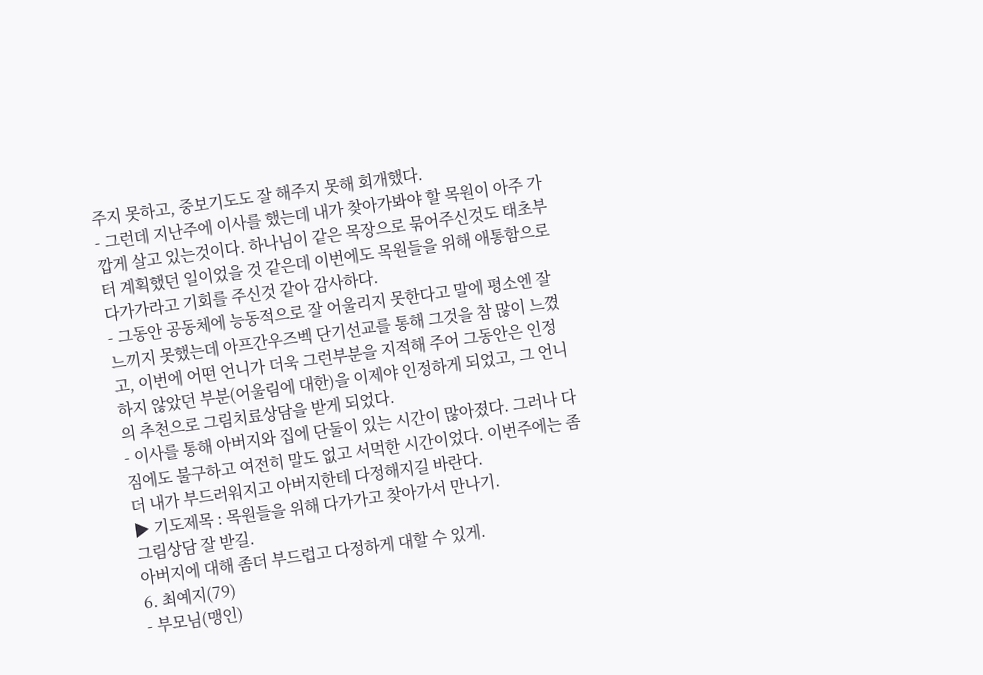주지 못하고, 중보기도도 잘 해주지 못해 회개했다.
- 그런데 지난주에 이사를 했는데 내가 찾아가봐야 할 목원이 아주 가깝게 살고 있는것이다. 하나님이 같은 목장으로 묶어주신것도 태초부터 계획했던 일이었을 것 같은데 이번에도 목원들을 위해 애통함으로 다가가라고 기회를 주신것 같아 감사하다.
- 그동안 공동체에 능동적으로 잘 어울리지 못한다고 말에 평소엔 잘 느끼지 못했는데 아프간우즈벡 단기선교를 통해 그것을 참 많이 느꼈고, 이번에 어떤 언니가 더욱 그런부분을 지적해 주어 그동안은 인정하지 않았던 부분(어울림에 대한)을 이제야 인정하게 되었고, 그 언니의 추천으로 그림치료상담을 받게 되었다.
- 이사를 통해 아버지와 집에 단둘이 있는 시간이 많아졌다. 그러나 다짐에도 불구하고 여전히 말도 없고 서먹한 시간이었다. 이번주에는 좀더 내가 부드러워지고 아버지한테 다정해지길 바란다.
▶ 기도제목 : 목원들을 위해 다가가고 찾아가서 만나기.
그림상담 잘 받길.
아버지에 대해 좀더 부드럽고 다정하게 대할 수 있게.
6. 최예지(79)
- 부모님(맹인)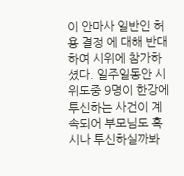이 안마사 일반인 허용 결정 에 대해 반대하여 시위에 참가하셨다. 일주일동안 시위도중 9명이 한강에 투신하는 사건이 계속되어 부모님도 혹시나 투신하실까봐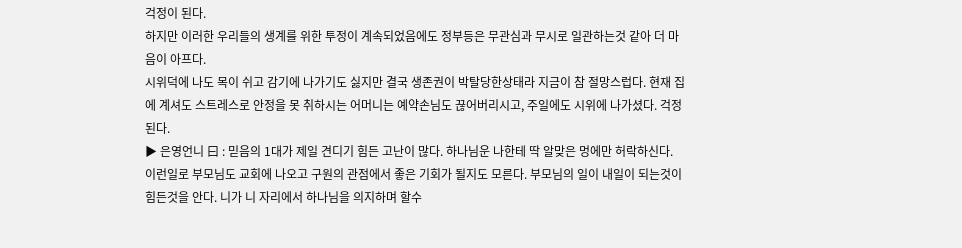걱정이 된다.
하지만 이러한 우리들의 생계를 위한 투정이 계속되었음에도 정부등은 무관심과 무시로 일관하는것 같아 더 마음이 아프다.
시위덕에 나도 목이 쉬고 감기에 나가기도 싫지만 결국 생존권이 박탈당한상태라 지금이 참 절망스럽다. 현재 집에 계셔도 스트레스로 안정을 못 취하시는 어머니는 예약손님도 끊어버리시고, 주일에도 시위에 나가셨다. 걱정된다.
▶ 은영언니 曰 : 믿음의 1대가 제일 견디기 힘든 고난이 많다. 하나님운 나한테 딱 알맞은 멍에만 허락하신다. 이런일로 부모님도 교회에 나오고 구원의 관점에서 좋은 기회가 될지도 모른다. 부모님의 일이 내일이 되는것이 힘든것을 안다. 니가 니 자리에서 하나님을 의지하며 할수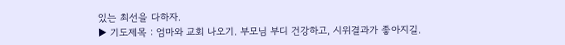있는 최선을 다하자.
▶ 기도제목 : 엄마와 교회 나오기. 부모님 부디 건강하고, 시위결과가 좋아지길.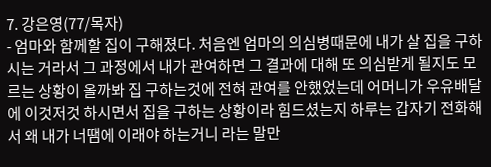7. 강은영(77/목자)
- 엄마와 함께할 집이 구해졌다. 처음엔 엄마의 의심병때문에 내가 살 집을 구하시는 거라서 그 과정에서 내가 관여하면 그 결과에 대해 또 의심받게 될지도 모르는 상황이 올까봐 집 구하는것에 전혀 관여를 안했었는데 어머니가 우유배달에 이것저것 하시면서 집을 구하는 상황이라 힘드셨는지 하루는 갑자기 전화해서 왜 내가 너땜에 이래야 하는거니 라는 말만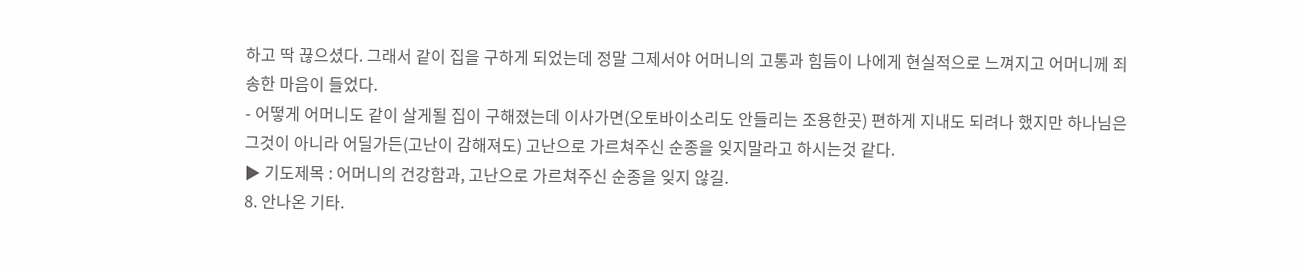하고 딱 끊으셨다. 그래서 같이 집을 구하게 되었는데 정말 그제서야 어머니의 고통과 힘듬이 나에게 현실적으로 느껴지고 어머니께 죄송한 마음이 들었다.
- 어떻게 어머니도 같이 살게될 집이 구해졌는데 이사가면(오토바이소리도 안들리는 조용한곳) 편하게 지내도 되려나 했지만 하나님은 그것이 아니라 어딜가든(고난이 감해져도) 고난으로 가르쳐주신 순종을 잊지말라고 하시는것 같다.
▶ 기도제목 : 어머니의 건강함과, 고난으로 가르쳐주신 순종을 잊지 않길.
8. 안나온 기타.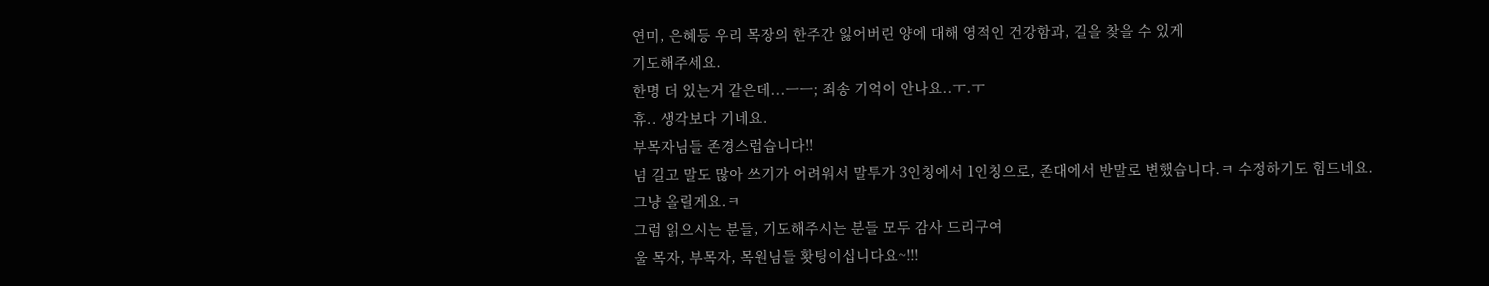연미, 은혜등 우리 목장의 한주간 잃어버린 양에 대해 영적인 건강함과, 길을 찾을 수 있게
기도해주세요.
한명 더 있는거 같은데...ㅡㅡ; 죄송 기억이 안나요..ㅜ.ㅜ
휴.. 생각보다 기네요.
부목자님들 존경스럽습니다!!
넘 길고 말도 많아 쓰기가 어려워서 말투가 3인칭에서 1인칭으로, 존대에서 반말로 변했습니다.ㅋ 수정하기도 힘드네요.
그냥 올릴게요.ㅋ
그럼 읽으시는 분들, 기도해주시는 분들 모두 감사 드리구여
울 목자, 부목자, 목원님들 홧팅이십니다요~!!!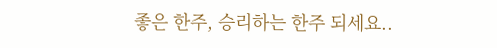좋은 한주, 승리하는 한주 되세요..